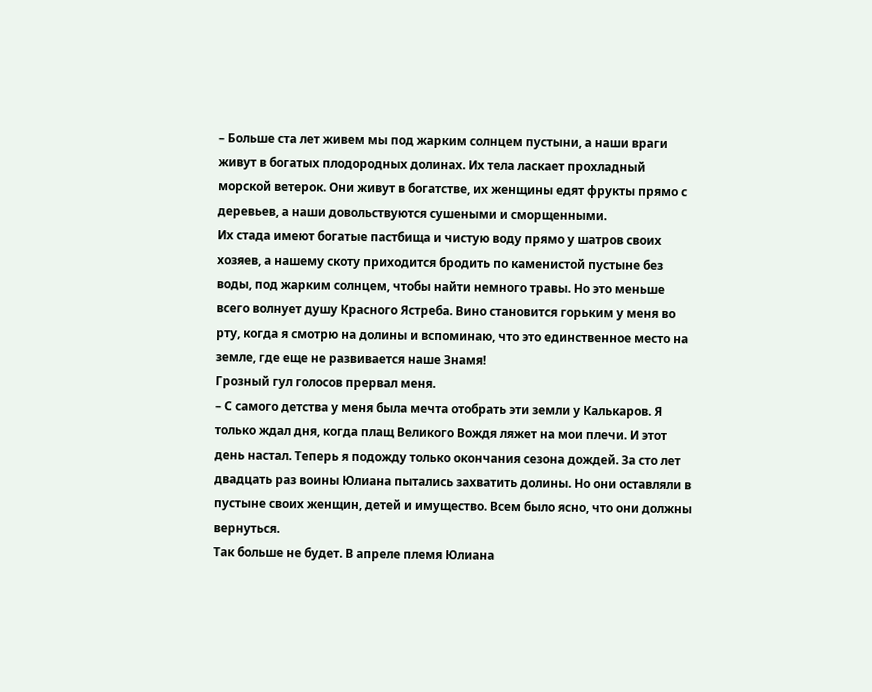– Больше ста лет живем мы под жарким солнцем пустыни, а наши враги живут в богатых плодородных долинах. Их тела ласкает прохладный морской ветерок. Они живут в богатстве, их женщины едят фрукты прямо с деревьев, а наши довольствуются сушеными и сморщенными.
Их стада имеют богатые пастбища и чистую воду прямо у шатров своих хозяев, а нашему скоту приходится бродить по каменистой пустыне без воды, под жарким солнцем, чтобы найти немного травы. Но это меньше всего волнует душу Красного Ястреба. Вино становится горьким у меня во рту, когда я смотрю на долины и вспоминаю, что это единственное место на земле, где еще не развивается наше Знамя!
Грозный гул голосов прервал меня.
– С самого детства у меня была мечта отобрать эти земли у Калькаров. Я только ждал дня, когда плащ Великого Вождя ляжет на мои плечи. И этот день настал. Теперь я подожду только окончания сезона дождей. За сто лет двадцать раз воины Юлиана пытались захватить долины. Но они оставляли в пустыне своих женщин, детей и имущество. Всем было ясно, что они должны вернуться.
Так больше не будет. В апреле племя Юлиана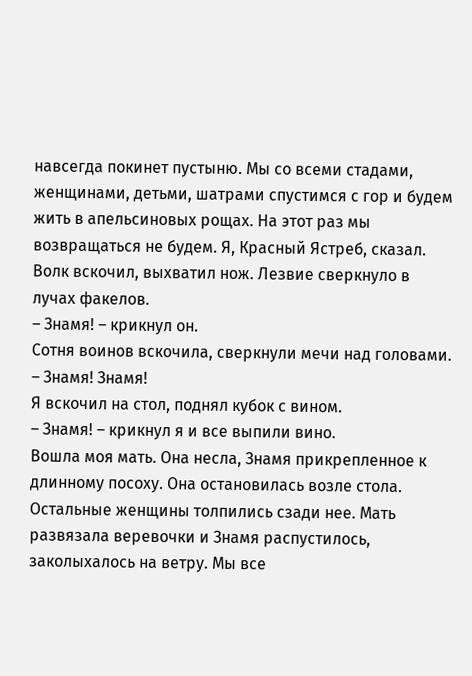навсегда покинет пустыню. Мы со всеми стадами, женщинами, детьми, шатрами спустимся с гор и будем жить в апельсиновых рощах. На этот раз мы возвращаться не будем. Я, Красный Ястреб, сказал.
Волк вскочил, выхватил нож. Лезвие сверкнуло в лучах факелов.
– Знамя! – крикнул он.
Сотня воинов вскочила, сверкнули мечи над головами.
– Знамя! Знамя!
Я вскочил на стол, поднял кубок с вином.
– Знамя! – крикнул я и все выпили вино.
Вошла моя мать. Она несла, Знамя прикрепленное к длинному посоху. Она остановилась возле стола. Остальные женщины толпились сзади нее. Мать развязала веревочки и Знамя распустилось, заколыхалось на ветру. Мы все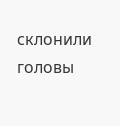склонили головы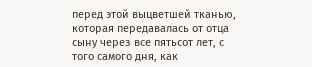перед этой выцветшей тканью, которая передавалась от отца сыну через все пятьсот лет, с того самого дня, как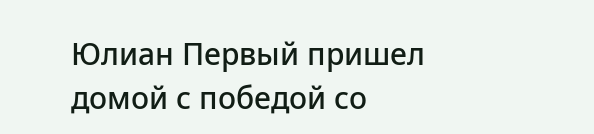Юлиан Первый пришел домой с победой со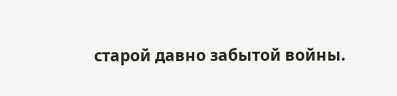старой давно забытой войны.